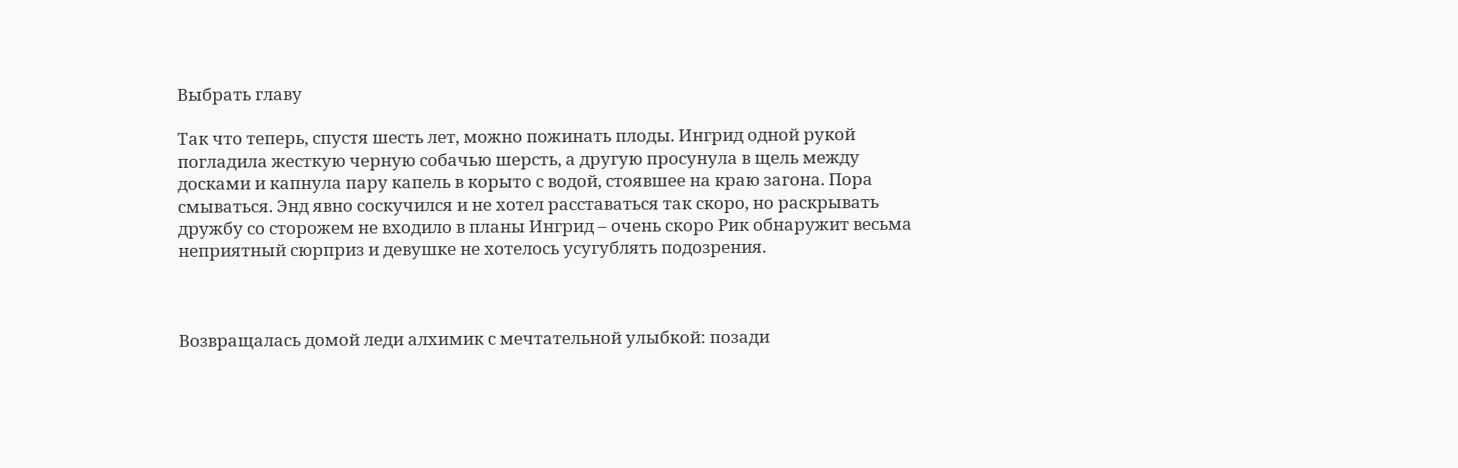Выбрать главу

Так что теперь, спустя шесть лет, можно пожинать плоды. Ингрид одной рукой погладила жесткую черную собачью шерсть, а другую просунула в щель между досками и капнула пару капель в корыто с водой, стоявшее на краю загона. Пора смываться. Энд явно соскучился и не хотел расставаться так скоро, но раскрывать дружбу со сторожем не входило в планы Ингрид – очень скоро Рик обнаружит весьма неприятный сюрприз и девушке не хотелось усугублять подозрения.



Возвращалась домой леди алхимик с мечтательной улыбкой: позади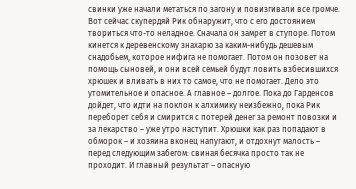свинки уже начали метаться по загону и повизгивали все громче. Вот сейчас скупердяй Рик обнаружит, что с его достоянием твориться что-то неладное. Сначала он замрет в ступоре. Потом кинется к деревенскому знахарю за каким-нибудь дешевым снадобьем, которое нифига не помогает. Потом он позовет на помощь сыновей, и они всей семьей будут ловить взбесившихся хрюшек и вливать в них то самое, что не помогает. Дело это утомительное и опасное. А главное – долгое. Пока до Гарденсов дойдет, что идти на поклон к алхимику неизбежно, пока Рик переборет себя и смирится с потерей денег за ремонт повозки и за лекарство – уже утро наступит. Хрюшки как раз попадают в обморок – и хозяина вконец напугают, и отдохнут малость – перед следующим забегом: свиная бесячка просто так не проходит. И главный результат – опасную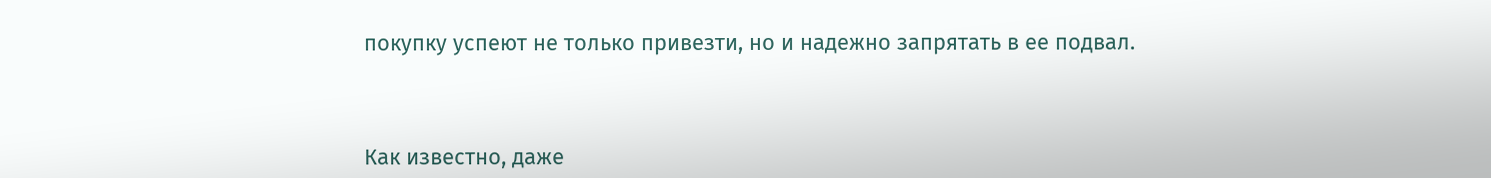покупку успеют не только привезти, но и надежно запрятать в ее подвал.



Как известно, даже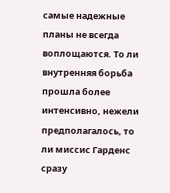самые надежные планы не всегда воплощаются. То ли внутренняя борьба прошла более интенсивно, нежели предполагалось, то ли миссис Гарденс сразу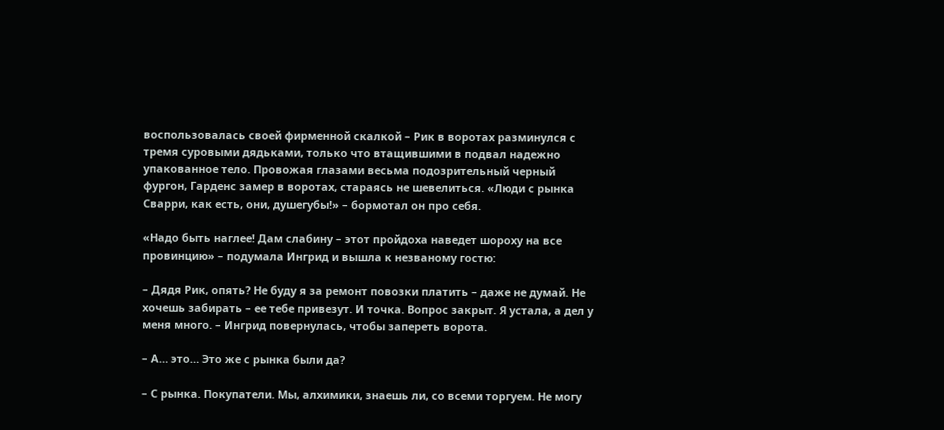воспользовалась своей фирменной скалкой – Рик в воротах разминулся с тремя суровыми дядьками, только что втащившими в подвал надежно упакованное тело. Провожая глазами весьма подозрительный черный фургон, Гарденс замер в воротах, стараясь не шевелиться. «Люди с рынка Сварри, как есть, они, душегубы!» – бормотал он про себя.

«Надо быть наглее! Дам слабину – этот пройдоха наведет шороху на все провинцию» – подумала Ингрид и вышла к незваному гостю:

– Дядя Рик, опять? Не буду я за ремонт повозки платить – даже не думай. Не хочешь забирать – ее тебе привезут. И точка. Вопрос закрыт. Я устала, а дел у меня много. – Ингрид повернулась, чтобы запереть ворота.

– А… это… Это же с рынка были да?

– С рынка. Покупатели. Мы, алхимики, знаешь ли, со всеми торгуем. Не могу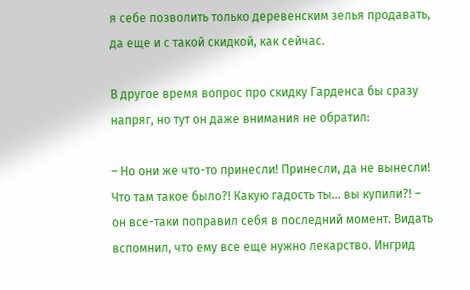я себе позволить только деревенским зелья продавать, да еще и с такой скидкой, как сейчас.

В другое время вопрос про скидку Гарденса бы сразу напряг, но тут он даже внимания не обратил:

– Но они же что-то принесли! Принесли, да не вынесли! Что там такое было?! Какую гадость ты… вы купили?! – он все-таки поправил себя в последний момент. Видать вспомнил, что ему все еще нужно лекарство. Ингрид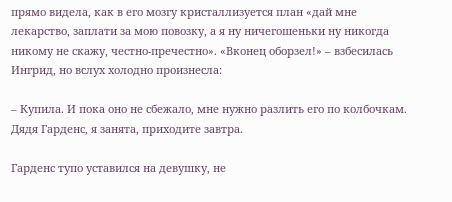прямо видела, как в его мозгу кристаллизуется план «дай мне лекарство, заплати за мою повозку, а я ну ничегошеньки ну никогда никому не скажу, честно-пречестно». «Вконец оборзел!» – взбесилась Ингрид, но вслух холодно произнесла:

– Купила. И пока оно не сбежало, мне нужно разлить его по колбочкам. Дядя Гарденс, я занята, приходите завтра.

Гарденс тупо уставился на девушку, не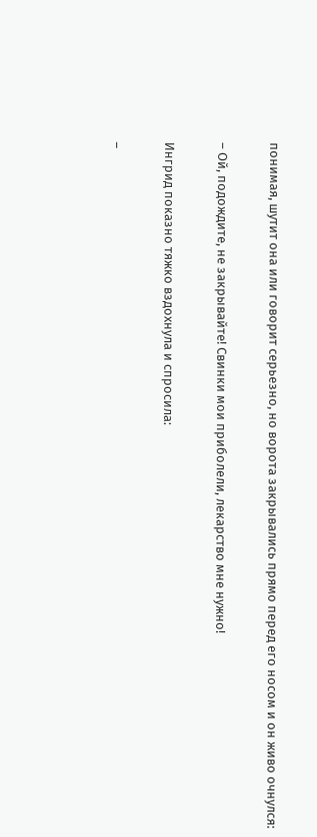понимая, шутит она или говорит серьезно, но ворота закрывались прямо перед его носом и он живо очнулся:

– Ой, подождите, не закрывайте! Свинки мои приболели, лекарство мне нужно!

Ингрид показно тяжко вздохнула и спросила:

–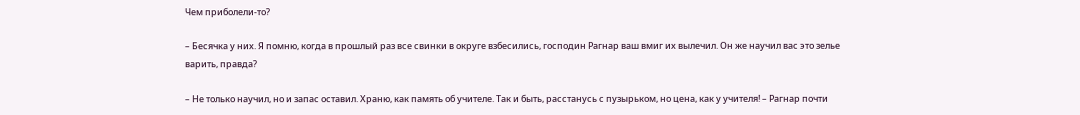Чем приболели-то?

– Бесячка у них. Я помню, когда в прошлый раз все свинки в округе взбесились, господин Рагнар ваш вмиг их вылечил. Он же научил вас это зелье варить, правда?

– Не только научил, но и запас оставил. Храню, как память об учителе. Так и быть, расстанусь с пузырьком, но цена, как у учителя! – Рагнар почти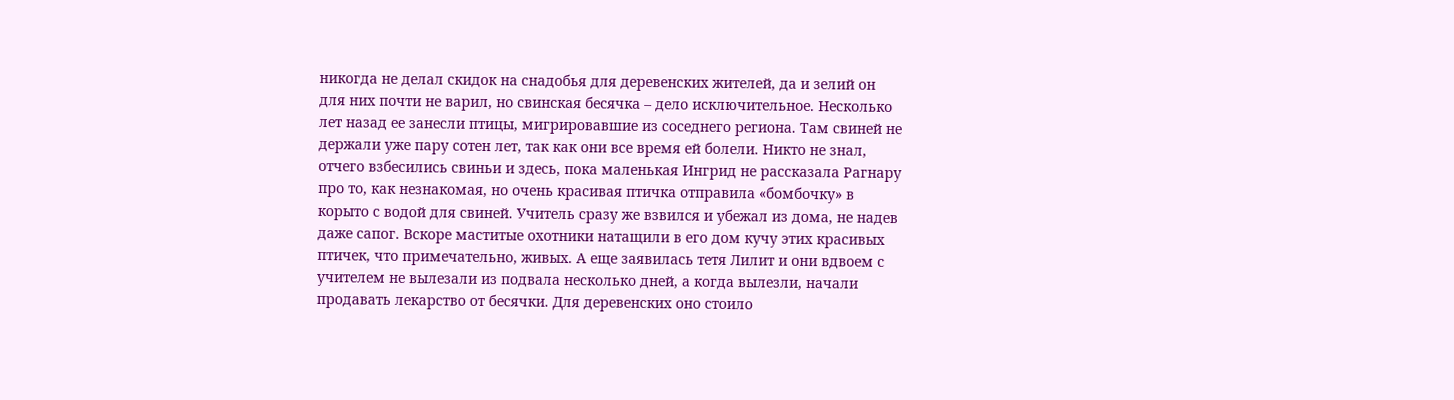никогда не делал скидок на снадобья для деревенских жителей, да и зелий он для них почти не варил, но свинская бесячка – дело исключительное. Несколько лет назад ее занесли птицы, мигрировавшие из соседнего региона. Там свиней не держали уже пару сотен лет, так как они все время ей болели. Никто не знал, отчего взбесились свиньи и здесь, пока маленькая Ингрид не рассказала Рагнару про то, как незнакомая, но очень красивая птичка отправила «бомбочку» в корыто с водой для свиней. Учитель сразу же взвился и убежал из дома, не надев даже сапог. Вскоре маститые охотники натащили в его дом кучу этих красивых птичек, что примечательно, живых. А еще заявилась тетя Лилит и они вдвоем с учителем не вылезали из подвала несколько дней, а когда вылезли, начали продавать лекарство от бесячки. Для деревенских оно стоило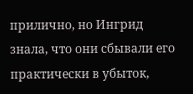прилично, но Ингрид знала, что они сбывали его практически в убыток,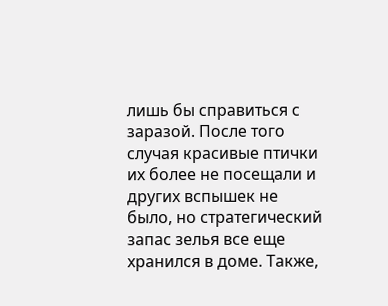лишь бы справиться с заразой. После того случая красивые птички их более не посещали и других вспышек не было, но стратегический запас зелья все еще хранился в доме. Также,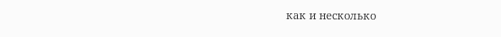как и несколько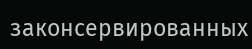законсервированных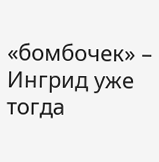«бомбочек» – Ингрид уже тогда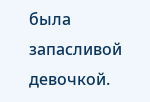была запасливой девочкой.